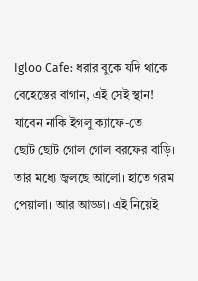Igloo Cafe: ধরার বুকে যদি থাকে বেহেস্তের বাগান, এই সেই স্থান! যাবেন নাকি ইগলু ক্যাফে-তে
ছোট ছোট গোল গোল বরফের বাড়ি। তার মধ্যে জ্বলছে আলো। হাতে গরম পেয়ালা। আর আড্ডা। এই নিয়েই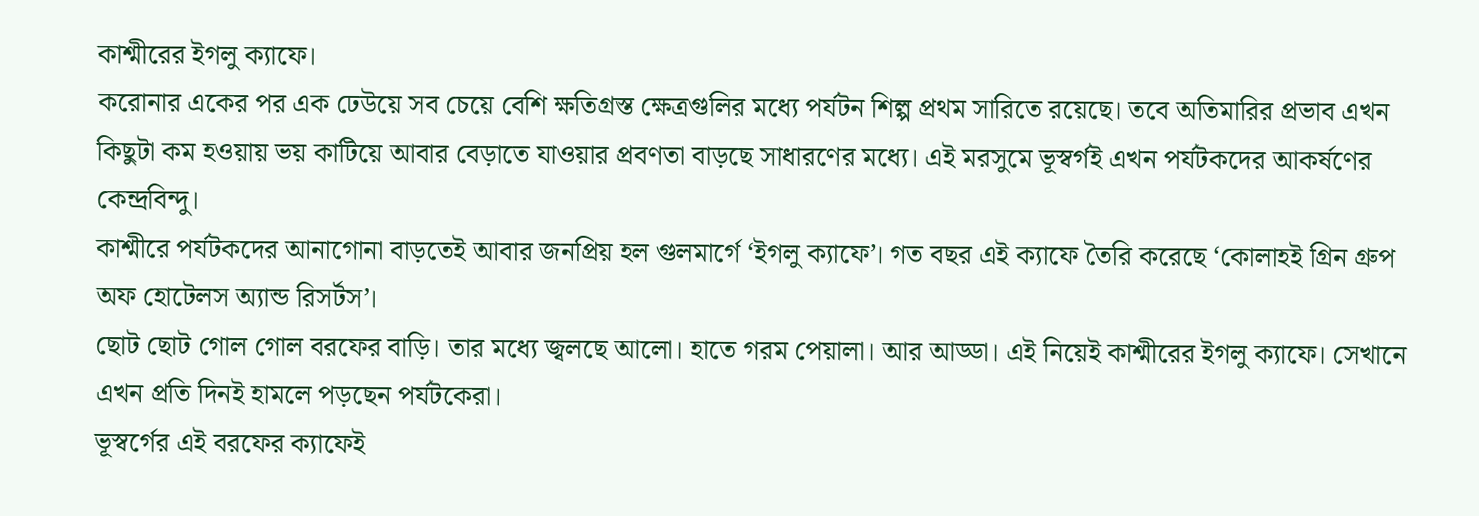কাশ্মীরের ইগলু ক্যাফে।
করোনার একের পর এক ঢেউয়ে সব চেয়ে বেশি ক্ষতিগ্রস্ত ক্ষেত্রগুলির মধ্যে পর্যটন শিল্প প্রথম সারিতে রয়েছে। তবে অতিমারির প্রভাব এখন কিছুটা কম হওয়ায় ভয় কাটিয়ে আবার বেড়াতে যাওয়ার প্রবণতা বাড়ছে সাধারণের মধ্যে। এই মরসুমে ভূস্বর্গই এখন পর্যটকদের আকর্ষণের কেন্দ্রবিন্দু।
কাশ্মীরে পর্যটকদের আনাগোনা বাড়তেই আবার জনপ্রিয় হল গুলমার্গে ‘ইগলু ক্যাফে’। গত বছর এই ক্যাফে তৈরি করেছে ‘কোলাহই গ্রিন গ্রুপ অফ হোটেলস অ্যান্ড রিসর্টস’।
ছোট ছোট গোল গোল বরফের বাড়ি। তার মধ্যে জ্বলছে আলো। হাতে গরম পেয়ালা। আর আড্ডা। এই নিয়েই কাশ্মীরের ইগলু ক্যাফে। সেখানে এখন প্রতি দিনই হামলে পড়ছেন পর্যটকেরা।
ভূস্বর্গের এই বরফের ক্যাফেই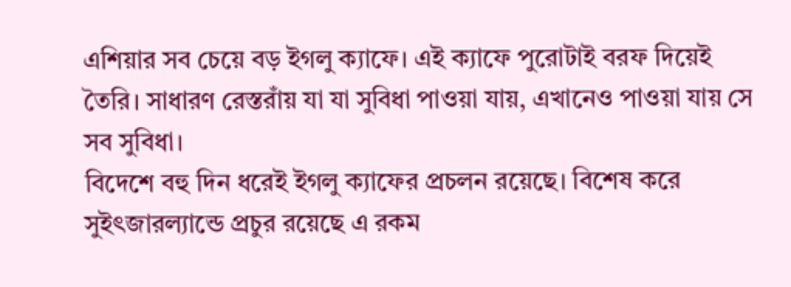এশিয়ার সব চেয়ে বড় ইগলু ক্যাফে। এই ক্যাফে পুরোটাই বরফ দিয়েই তৈরি। সাধারণ রেস্তরাঁয় যা যা সুবিধা পাওয়া যায়, এখানেও পাওয়া যায় সে সব সুবিধা।
বিদেশে বহু দিন ধরেই ইগলু ক্যাফের প্রচলন রয়েছে। বিশেষ করে সুইৎজারল্যান্ডে প্রচুর রয়েছে এ রকম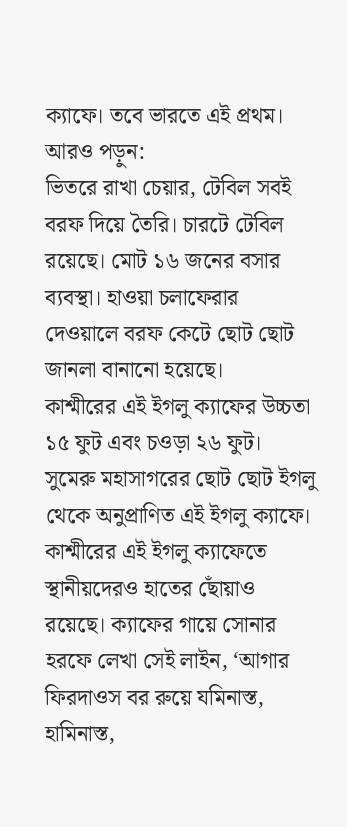ক্যাফে। তবে ভারতে এই প্রথম।
আরও পড়ুন:
ভিতরে রাখা চেয়ার, টেবিল সবই বরফ দিয়ে তৈরি। চারটে টেবিল রয়েছে। মোট ১৬ জনের বসার ব্যবস্থা। হাওয়া চলাফেরার দেওয়ালে বরফ কেটে ছোট ছোট জানলা বানানো হয়েছে।
কাশ্মীরের এই ইগলু ক্যাফের উচ্চতা ১৫ ফুট এবং চওড়া ২৬ ফুট। সুমেরু মহাসাগরের ছোট ছোট ইগলু থেকে অনুপ্রাণিত এই ইগলু ক্যাফে।
কাশ্মীরের এই ইগলু ক্যাফেতে স্থানীয়দেরও হাতের ছোঁয়াও রয়েছে। ক্যাফের গায়ে সোনার হরফে লেখা সেই লাইন, ‘আগার ফিরদাওস বর রুয়ে যমিনাস্ত, হামিনাস্ত,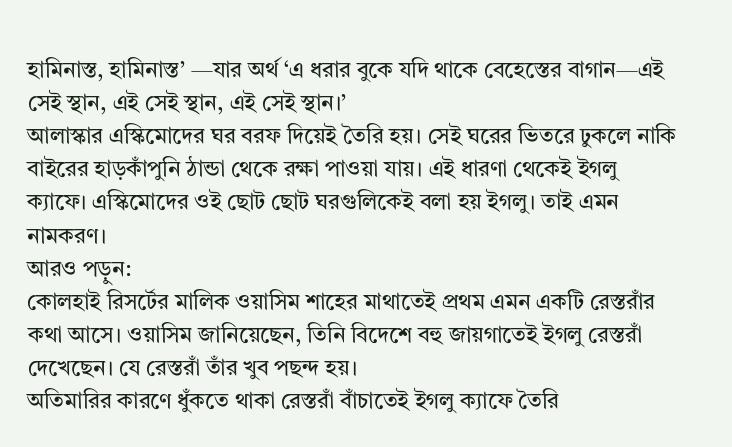হামিনাস্ত, হামিনাস্ত’ —যার অর্থ ‘এ ধরার বুকে যদি থাকে বেহেস্তের বাগান—এই সেই স্থান, এই সেই স্থান, এই সেই স্থান।’
আলাস্কার এস্কিমোদের ঘর বরফ দিয়েই তৈরি হয়। সেই ঘরের ভিতরে ঢুকলে নাকি বাইরের হাড়কাঁপুনি ঠান্ডা থেকে রক্ষা পাওয়া যায়। এই ধারণা থেকেই ইগলু ক্যাফে। এস্কিমোদের ওই ছোট ছোট ঘরগুলিকেই বলা হয় ইগলু। তাই এমন নামকরণ।
আরও পড়ুন:
কোলহাই রিসর্টের মালিক ওয়াসিম শাহের মাথাতেই প্রথম এমন একটি রেস্তরাঁর কথা আসে। ওয়াসিম জানিয়েছেন, তিনি বিদেশে বহু জায়গাতেই ইগলু রেস্তরাঁ দেখেছেন। যে রেস্তরাঁ তাঁর খুব পছন্দ হয়।
অতিমারির কারণে ধুঁকতে থাকা রেস্তরাঁ বাঁচাতেই ইগলু ক্যাফে তৈরি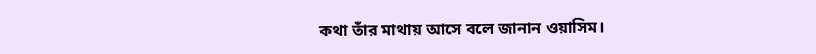কথা তাঁর মাথায় আসে বলে জানান ওয়াসিম।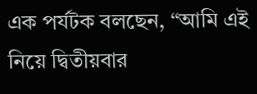এক পর্যটক বলছেন, “আমি এই নিয়ে দ্বিতীয়বার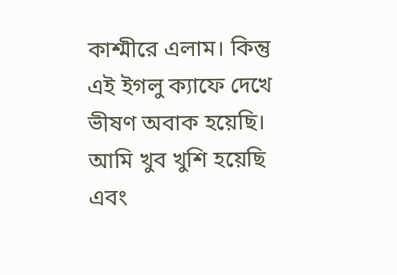কাশ্মীরে এলাম। কিন্তু এই ইগলু ক্যাফে দেখে ভীষণ অবাক হয়েছি। আমি খুব খুশি হয়েছি এবং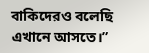বাকিদেরও বলেছি এখানে আসতে।”